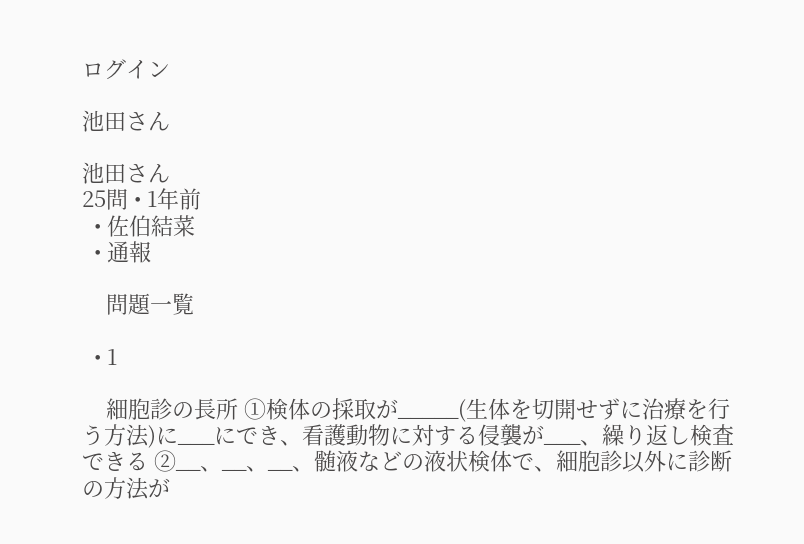ログイン

池田さん

池田さん
25問 • 1年前
  • 佐伯結菜
  • 通報

    問題一覧

  • 1

    細胞診の長所 ①検体の採取が_____(生体を切開せずに治療を行う方法)に___にでき、看護動物に対する侵襲が___、繰り返し検査できる ②__、__、__、髄液などの液状検体で、細胞診以外に診断の方法が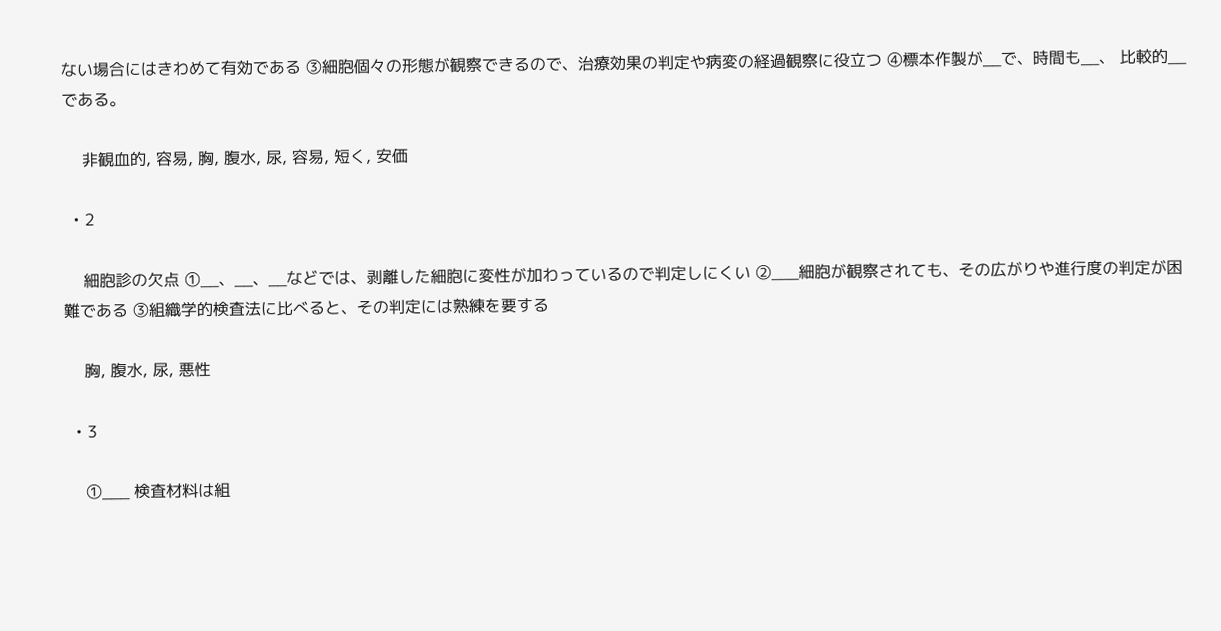ない場合にはきわめて有効である ③細胞個々の形態が観察できるので、治療効果の判定や病変の経過観察に役立つ ④標本作製が__で、時間も__、 比較的__である。

    非観血的, 容易, 胸, 腹水, 尿, 容易, 短く, 安価

  • 2

    細胞診の欠点 ①__、__、__などでは、剥離した細胞に変性が加わっているので判定しにくい ②___細胞が観察されても、その広がりや進行度の判定が困難である ③組織学的検査法に比べると、その判定には熟練を要する

    胸, 腹水, 尿, 悪性

  • 3

    ①___ 検査材料は組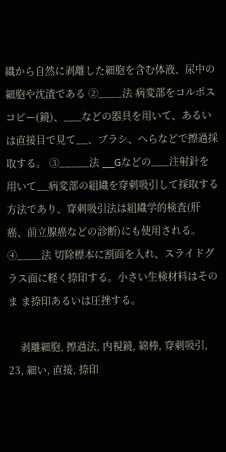織から自然に剥離した細胞を含む体液、尿中の細胞や沈渣である ②____法 病変部をコルポスコピー(鏡)、___などの器具を用いて、あるいは直接目で見て__、ブラシ、へらなどで擦過採取する。 ③_____法 __Gなどの___注射針を用いて__病変部の組織を穿刺吸引して採取する方法であり、穿刺吸引法は組織学的検査(肝癌、前立腺癌などの診断)にも使用される。 ④____法 切除標本に割面を入れ、スライドグラス面に軽く捺印する。小さい生検材料はそのま ま捺印あるいは圧挫する。

    剥離細胞, 擦過法, 内視鏡, 綿棒, 穿刺吸引, 23, 細い, 直接, 捺印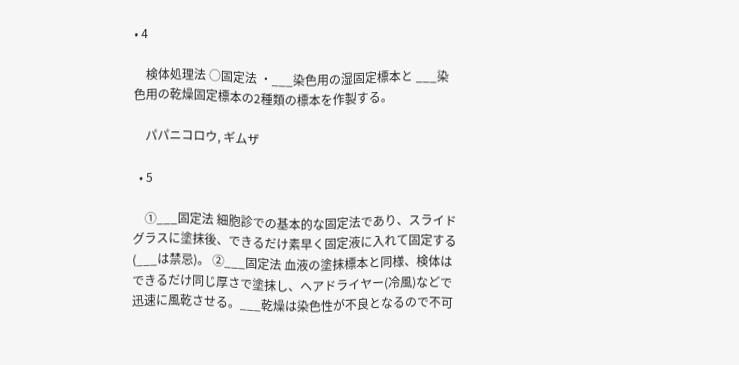• 4

    検体処理法 ○固定法 ・___染色用の湿固定標本と ___染色用の乾燥固定標本の2種類の標本を作製する。

    パパニコロウ, ギムザ

  • 5

    ①___固定法 細胞診での基本的な固定法であり、スライドグラスに塗抹後、できるだけ素早く固定液に入れて固定する(___は禁忌)。 ②___固定法 血液の塗抹標本と同様、検体はできるだけ同じ厚さで塗抹し、ヘアドライヤー(冷風)などで迅速に風乾させる。___乾燥は染色性が不良となるので不可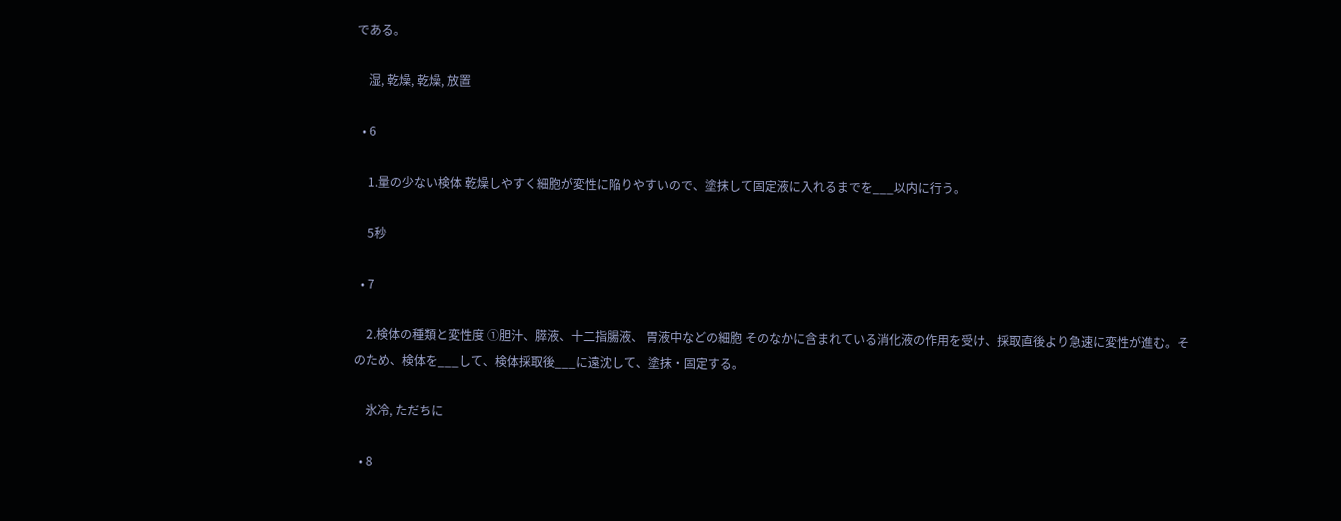である。

    湿, 乾燥, 乾燥, 放置

  • 6

    1.量の少ない検体 乾燥しやすく細胞が変性に陥りやすいので、塗抹して固定液に入れるまでを___以内に行う。

    5秒

  • 7

    2.検体の種類と変性度 ①胆汁、膵液、十二指腸液、 胃液中などの細胞 そのなかに含まれている消化液の作用を受け、採取直後より急速に変性が進む。そのため、検体を___して、検体採取後___に遠沈して、塗抹・固定する。

    氷冷, ただちに

  • 8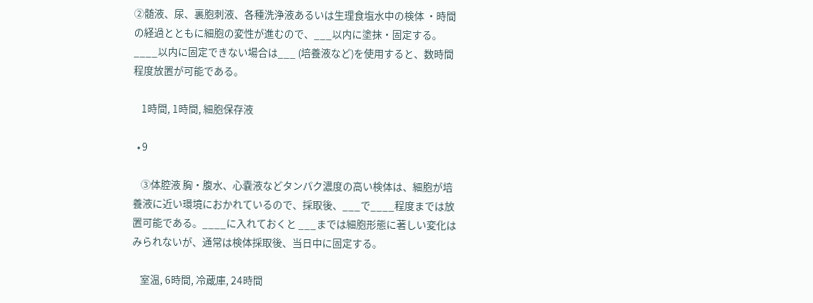②髄液、尿、裏胞刺液、各種洗浄液あるいは生理食塩水中の検体 ・時間の経過とともに細胞の変性が進むので、___以内に塗抹・固定する。____以内に固定できない場合は___ (培養液など)を使用すると、数時間程度放置が可能である。

    1時間, 1時間, 細胞保存液

  • 9

    ③体腔液 胸・腹水、心嚢液などタンパク濃度の高い検体は、細胞が培養液に近い環境におかれているので、採取後、___で____程度までは放置可能である。____に入れておくと ___までは細胞形態に著しい変化はみられないが、通常は検体採取後、当日中に固定する。

    室温, 6時間, 冷蔵庫, 24時間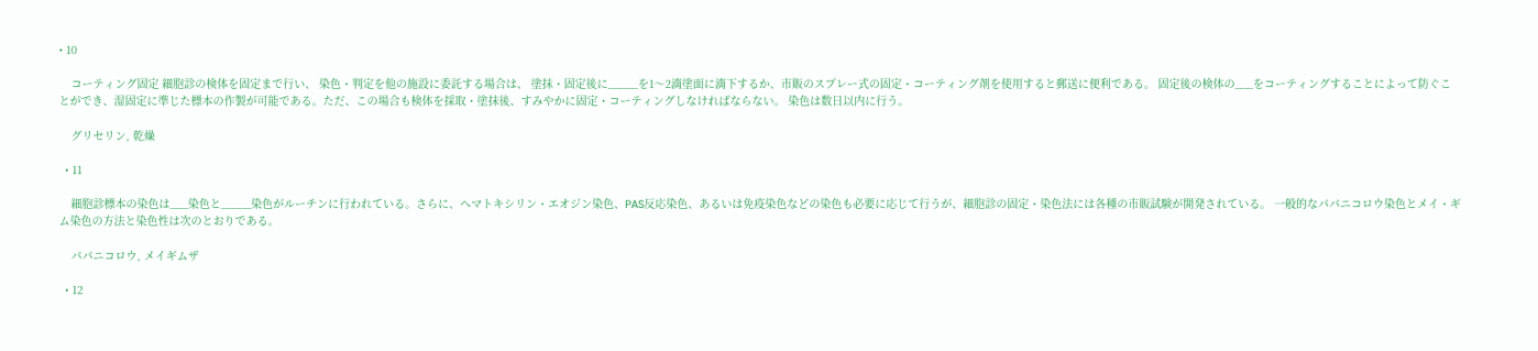• 10

    コーティング固定 細胞診の検体を固定まで行い、 染色・判定を他の施設に委託する場合は、 塗抹・固定後に_____を1〜2滴塗面に滴下するか、市販のスプレー式の固定・コーティング剤を使用すると郵送に便利である。 固定後の検体の___をコーティングすることによって防ぐことができ、湿固定に準じた標本の作製が可能である。ただ、この場合も検体を採取・塗抹後、すみやかに固定・コーティングしなければならない。 染色は数日以内に行う。

    グリセリン, 乾燥

  • 11

    細胞診標本の染色は___染色と_____染色がルーチンに行われている。さらに、ヘマトキシリン・エオジン染色、PAS反応染色、あるいは免疫染色などの染色も必要に応じて行うが、細胞診の固定・染色法には各種の市販試験が開発されている。 一般的なパパニコロウ染色とメイ・ギム染色の方法と染色性は次のとおりである。

    パパニコロウ, メイギムザ

  • 12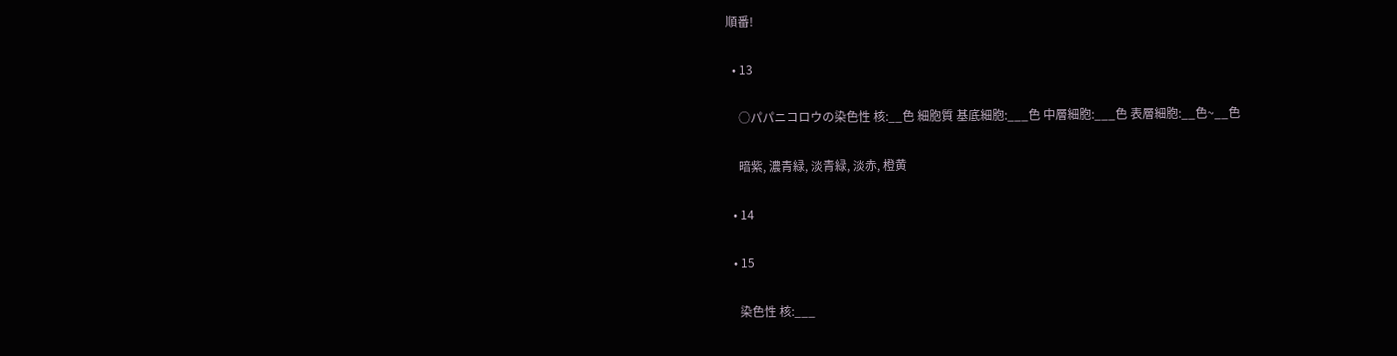順番!

  • 13

    ○パパニコロウの染色性 核:__色 細胞質 基底細胞:___色 中層細胞:___色 表層細胞:__色~__色

    暗紫, 濃青緑, 淡青緑, 淡赤, 橙黄

  • 14

  • 15

    染色性 核:___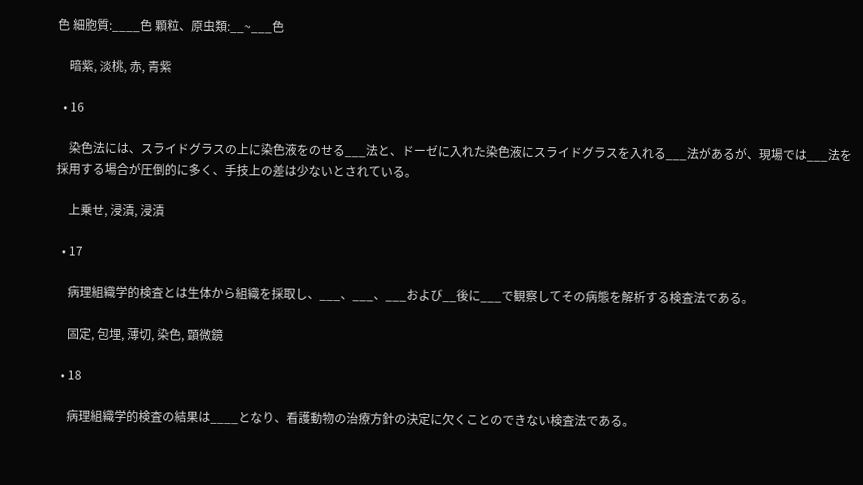色 細胞質:____色 顆粒、原虫類:__~___色

    暗紫, 淡桃, 赤, 青紫

  • 16

    染色法には、スライドグラスの上に染色液をのせる___法と、ドーゼに入れた染色液にスライドグラスを入れる___法があるが、現場では___法を採用する場合が圧倒的に多く、手技上の差は少ないとされている。

    上乗せ, 浸漬, 浸漬

  • 17

    病理組織学的検査とは生体から組織を採取し、___、___、___および__後に___で観察してその病態を解析する検査法である。

    固定, 包埋, 薄切, 染色, 顕微鏡

  • 18

    病理組織学的検査の結果は____となり、看護動物の治療方針の決定に欠くことのできない検査法である。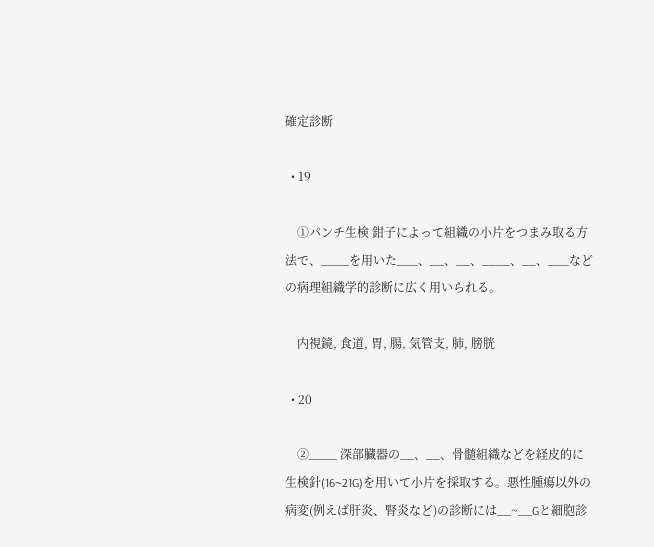確定診断

  • 19

    ①パンチ生検 鉗子によって組織の小片をつまみ取る方法で、____を用いた___、__、__、____、__、___などの病理組織学的診断に広く用いられる。

    内視鏡, 食道, 胃, 腸, 気管支, 肺, 膀胱

  • 20

    ②____ 深部臓器の__、__、骨髄組織などを経皮的に生検針(16~21G)を用いて小片を採取する。悪性腫瘍以外の病変(例えば肝炎、腎炎など)の診断には__~__Gと細胞診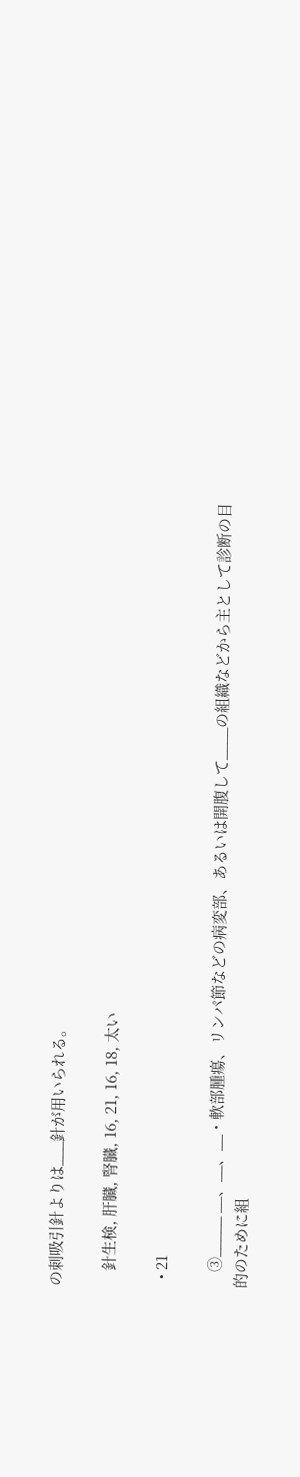の刺吸引針よりは___針が用いられる。

    針生検, 肝臓, 腎臓, 16, 21, 16, 18, 太い

  • 21

    ③_____ __、__、__・軟部腫瘍、リンパ節などの病変部、あるいは開腹して____の組織などから主として診断の目的のために組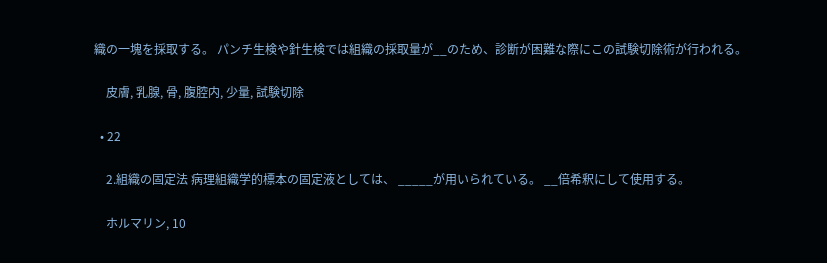織の一塊を採取する。 パンチ生検や針生検では組織の採取量が__のため、診断が困難な際にこの試験切除術が行われる。

    皮膚, 乳腺, 骨, 腹腔内, 少量, 試験切除

  • 22

    2.組織の固定法 病理組織学的標本の固定液としては、 _____が用いられている。 __倍希釈にして使用する。

    ホルマリン, 10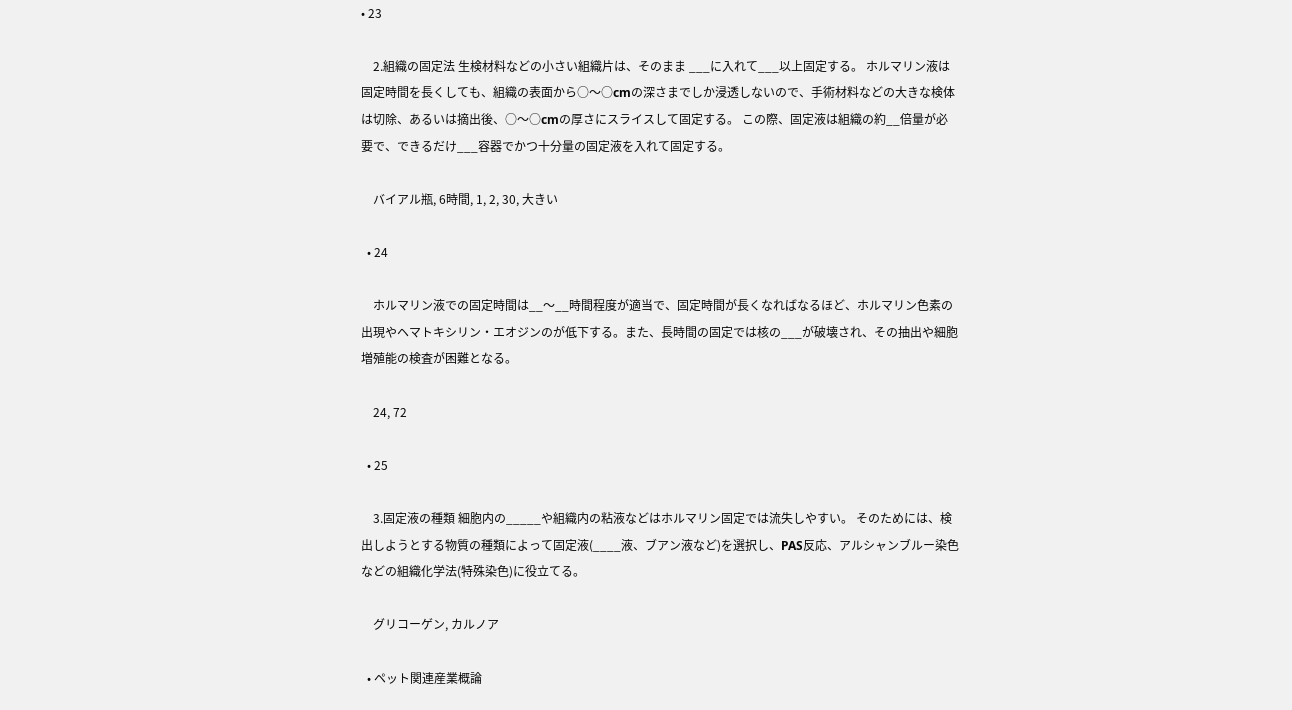• 23

    2.組織の固定法 生検材料などの小さい組織片は、そのまま ___に入れて___以上固定する。 ホルマリン液は固定時間を長くしても、組織の表面から○〜○cmの深さまでしか浸透しないので、手術材料などの大きな検体は切除、あるいは摘出後、○〜○cmの厚さにスライスして固定する。 この際、固定液は組織の約__倍量が必要で、できるだけ___容器でかつ十分量の固定液を入れて固定する。

    バイアル瓶, 6時間, 1, 2, 30, 大きい

  • 24

    ホルマリン液での固定時間は__〜__時間程度が適当で、固定時間が長くなればなるほど、ホルマリン色素の出現やヘマトキシリン・エオジンのが低下する。また、長時間の固定では核の___が破壊され、その抽出や細胞増殖能の検査が困難となる。

    24, 72

  • 25

    3.固定液の種類 細胞内の_____や組織内の粘液などはホルマリン固定では流失しやすい。 そのためには、検出しようとする物質の種類によって固定液(____液、ブアン液など)を選択し、PAS反応、アルシャンブルー染色などの組織化学法(特殊染色)に役立てる。

    グリコーゲン, カルノア

  • ペット関連産業概論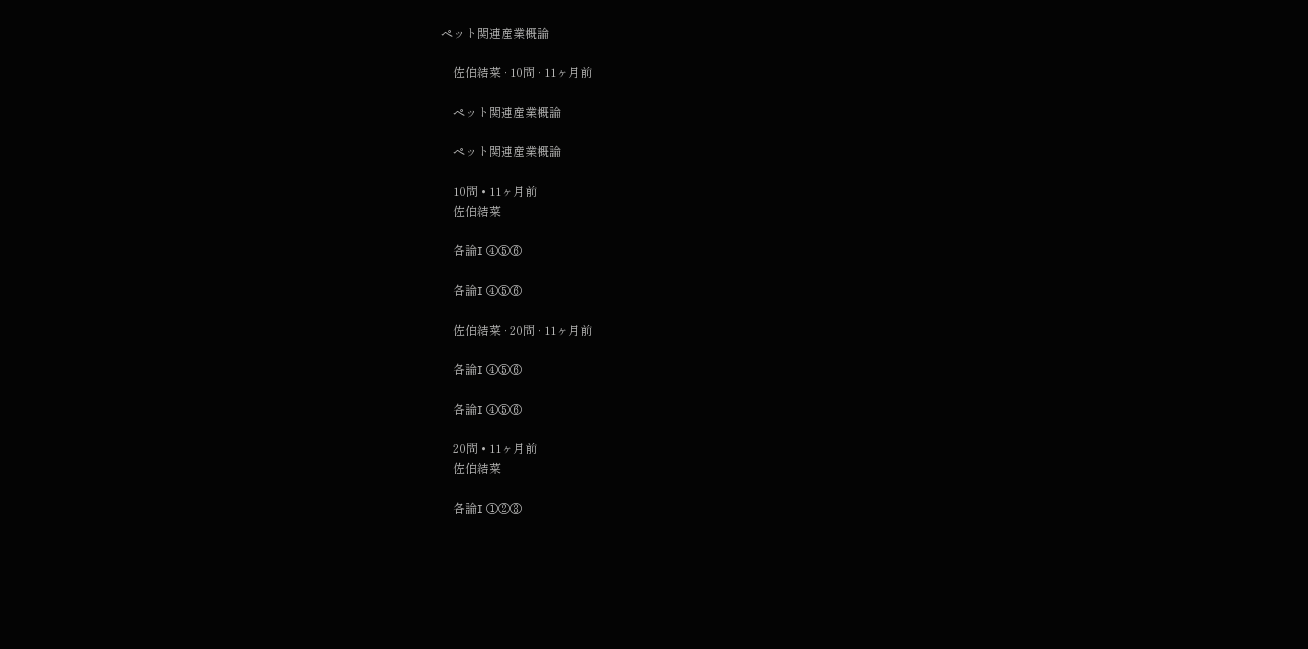ペット関連産業概論

    佐伯結菜 · 10問 · 11ヶ月前

    ペット関連産業概論

    ペット関連産業概論

    10問 • 11ヶ月前
    佐伯結菜

    各論I ④⑤⑥

    各論I ④⑤⑥

    佐伯結菜 · 20問 · 11ヶ月前

    各論I ④⑤⑥

    各論I ④⑤⑥

    20問 • 11ヶ月前
    佐伯結菜

    各論I ①②③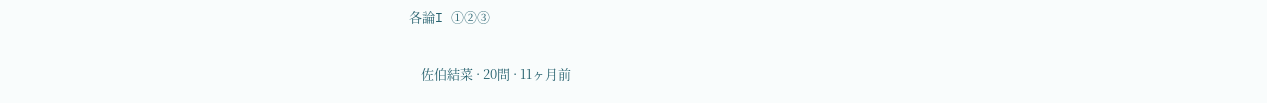各論I ①②③

    佐伯結菜 · 20問 · 11ヶ月前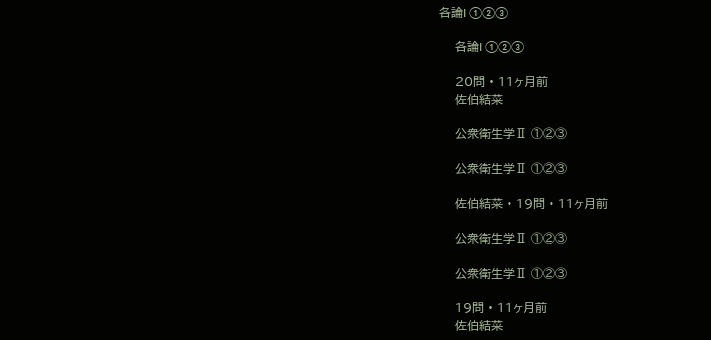各論I ①②③

    各論I ①②③

    20問 • 11ヶ月前
    佐伯結菜

    公衆衛生学Ⅱ ①②③

    公衆衛生学Ⅱ ①②③

    佐伯結菜 · 19問 · 11ヶ月前

    公衆衛生学Ⅱ ①②③

    公衆衛生学Ⅱ ①②③

    19問 • 11ヶ月前
    佐伯結菜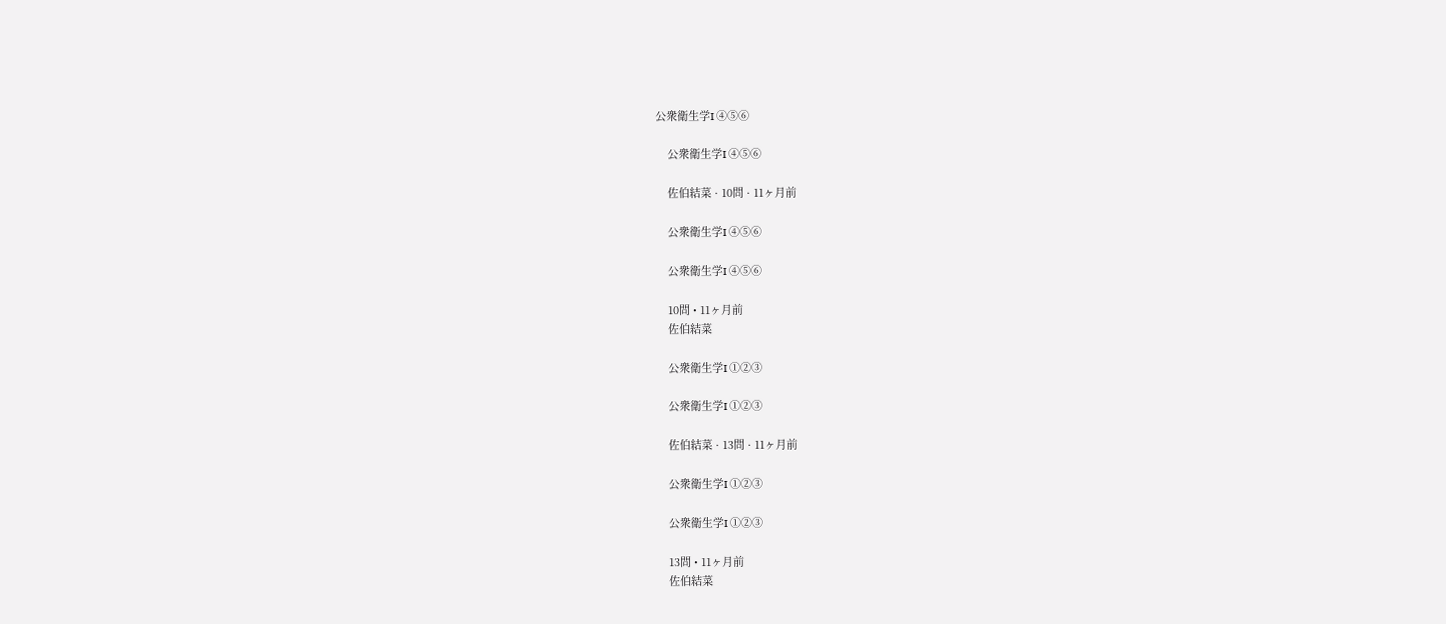公衆衛生学I ④⑤⑥

    公衆衛生学I ④⑤⑥

    佐伯結菜 · 10問 · 11ヶ月前

    公衆衛生学I ④⑤⑥

    公衆衛生学I ④⑤⑥

    10問 • 11ヶ月前
    佐伯結菜

    公衆衛生学I ①②③

    公衆衛生学I ①②③

    佐伯結菜 · 13問 · 11ヶ月前

    公衆衛生学I ①②③

    公衆衛生学I ①②③

    13問 • 11ヶ月前
    佐伯結菜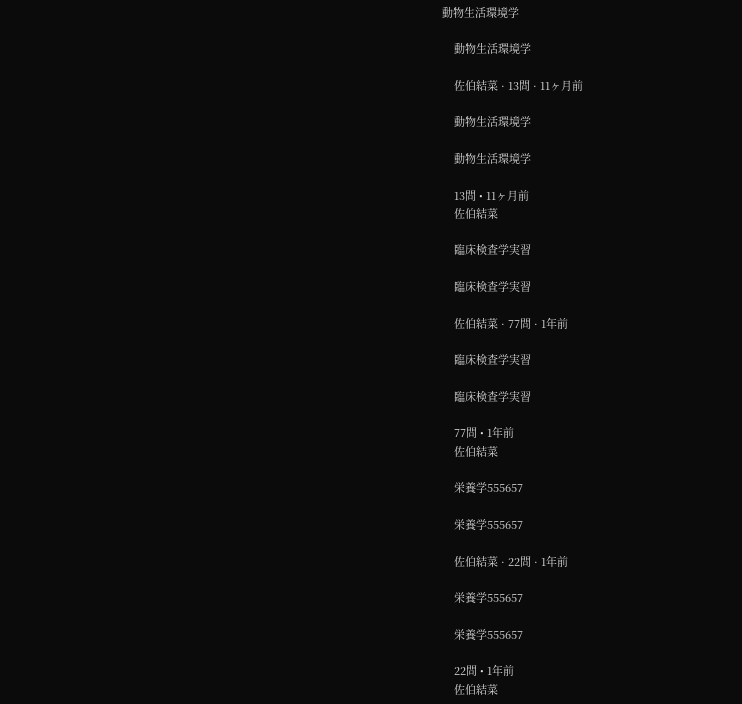動物生活環境学

    動物生活環境学

    佐伯結菜 · 13問 · 11ヶ月前

    動物生活環境学

    動物生活環境学

    13問 • 11ヶ月前
    佐伯結菜

    臨床検査学実習

    臨床検査学実習

    佐伯結菜 · 77問 · 1年前

    臨床検査学実習

    臨床検査学実習

    77問 • 1年前
    佐伯結菜

    栄養学555657

    栄養学555657

    佐伯結菜 · 22問 · 1年前

    栄養学555657

    栄養学555657

    22問 • 1年前
    佐伯結菜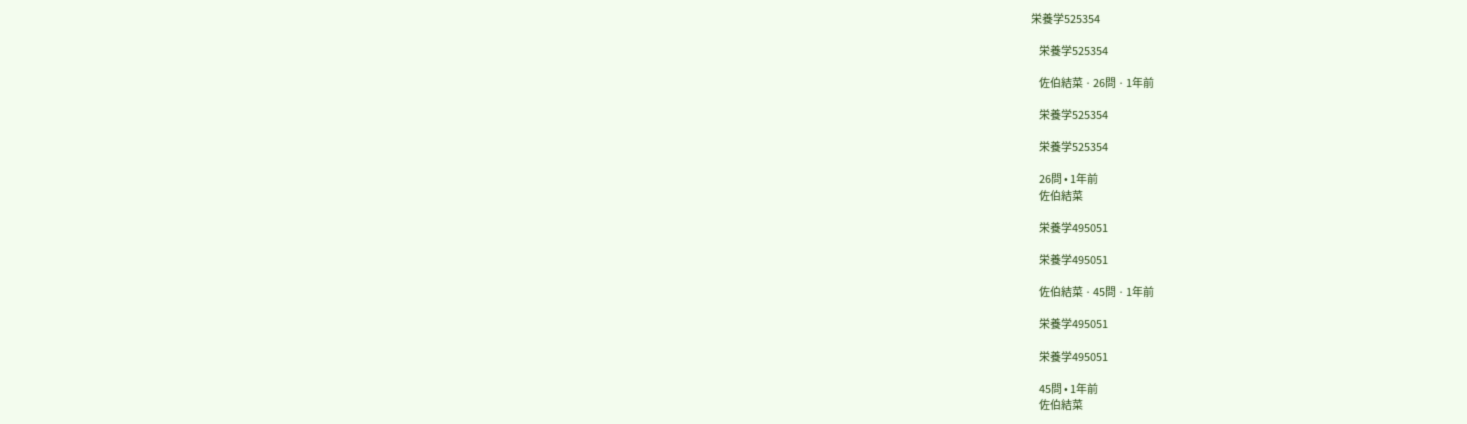栄養学525354

    栄養学525354

    佐伯結菜 · 26問 · 1年前

    栄養学525354

    栄養学525354

    26問 • 1年前
    佐伯結菜

    栄養学495051

    栄養学495051

    佐伯結菜 · 45問 · 1年前

    栄養学495051

    栄養学495051

    45問 • 1年前
    佐伯結菜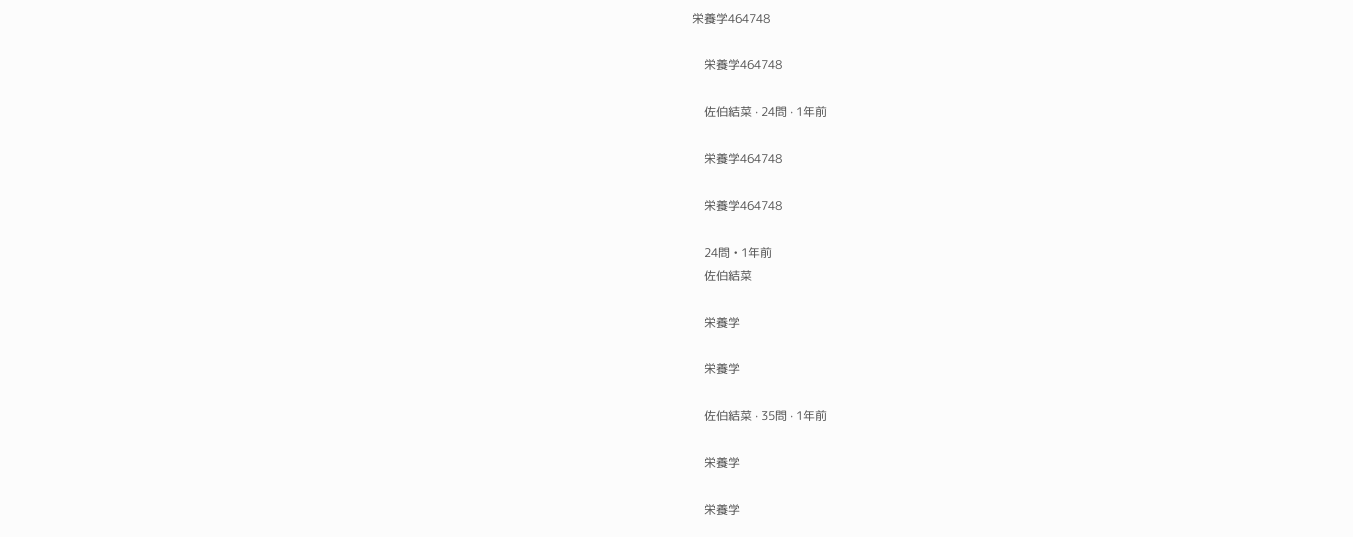栄養学464748

    栄養学464748

    佐伯結菜 · 24問 · 1年前

    栄養学464748

    栄養学464748

    24問 • 1年前
    佐伯結菜

    栄養学

    栄養学

    佐伯結菜 · 35問 · 1年前

    栄養学

    栄養学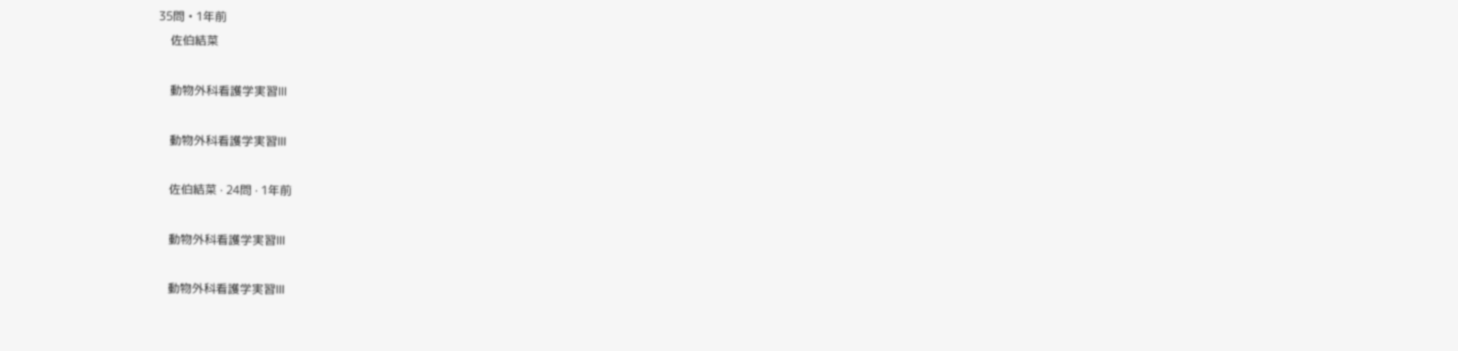35問 • 1年前
    佐伯結菜

    動物外科看護学実習Ⅲ

    動物外科看護学実習Ⅲ

    佐伯結菜 · 24問 · 1年前

    動物外科看護学実習Ⅲ

    動物外科看護学実習Ⅲ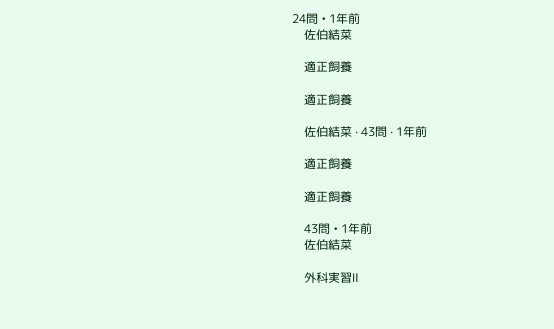24問 • 1年前
    佐伯結菜

    適正飼養

    適正飼養

    佐伯結菜 · 43問 · 1年前

    適正飼養

    適正飼養

    43問 • 1年前
    佐伯結菜

    外科実習Ⅱ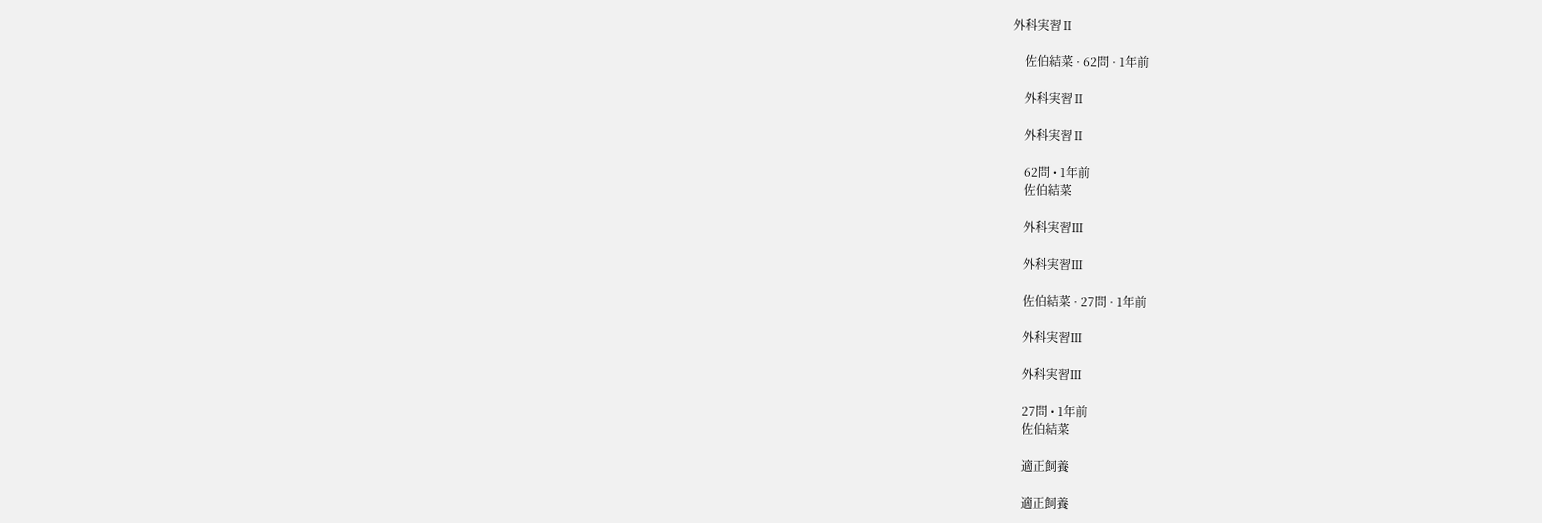外科実習Ⅱ

    佐伯結菜 · 62問 · 1年前

    外科実習Ⅱ

    外科実習Ⅱ

    62問 • 1年前
    佐伯結菜

    外科実習Ⅲ

    外科実習Ⅲ

    佐伯結菜 · 27問 · 1年前

    外科実習Ⅲ

    外科実習Ⅲ

    27問 • 1年前
    佐伯結菜

    適正飼養

    適正飼養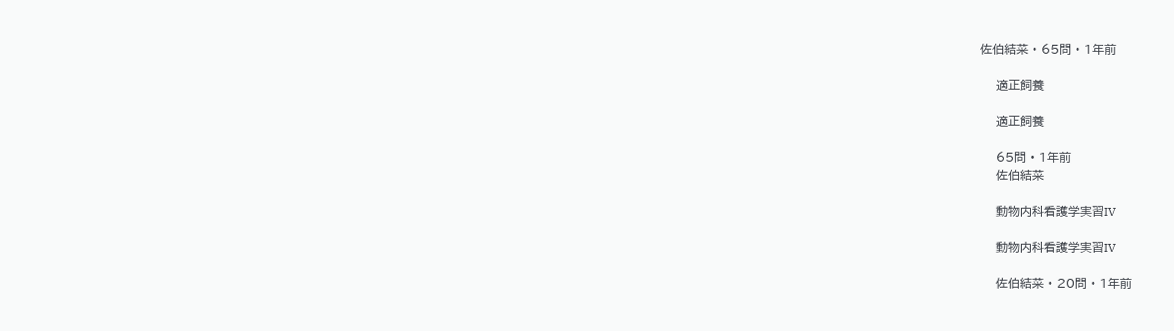佐伯結菜 · 65問 · 1年前

    適正飼養

    適正飼養

    65問 • 1年前
    佐伯結菜

    動物内科看護学実習IV

    動物内科看護学実習IV

    佐伯結菜 · 20問 · 1年前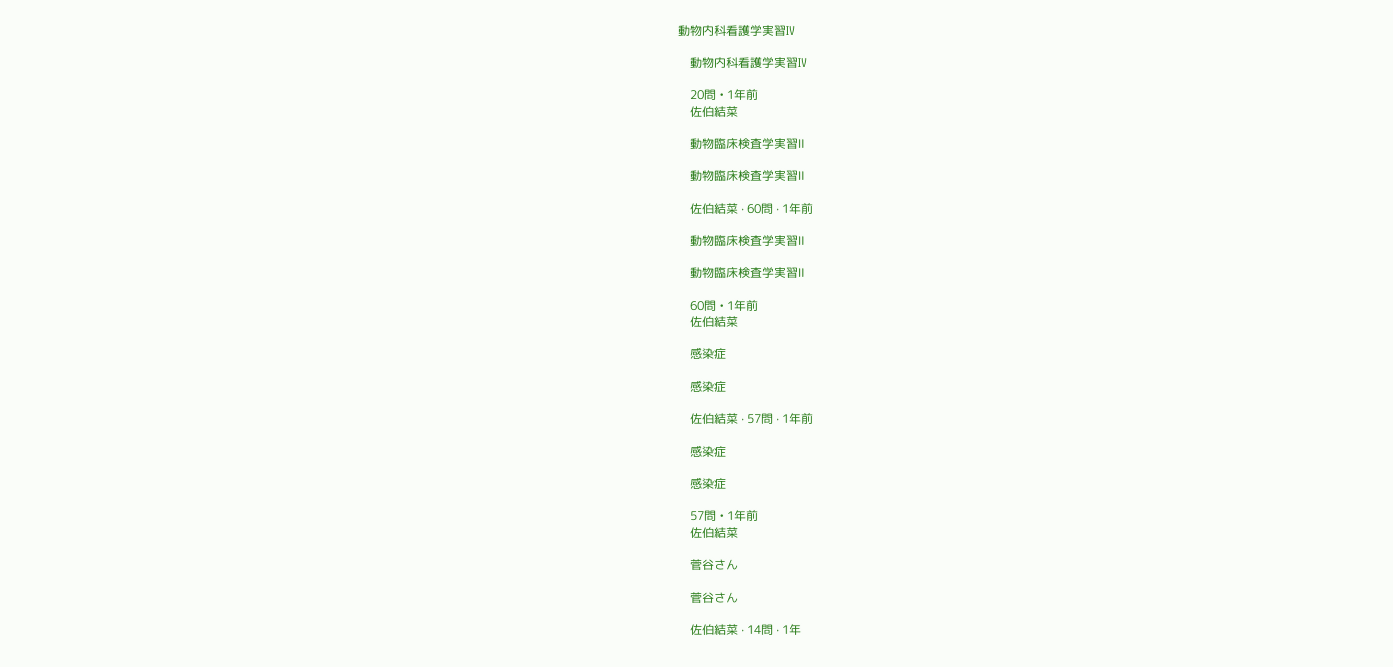動物内科看護学実習IV

    動物内科看護学実習IV

    20問 • 1年前
    佐伯結菜

    動物臨床検査学実習Ⅱ

    動物臨床検査学実習Ⅱ

    佐伯結菜 · 60問 · 1年前

    動物臨床検査学実習Ⅱ

    動物臨床検査学実習Ⅱ

    60問 • 1年前
    佐伯結菜

    感染症

    感染症

    佐伯結菜 · 57問 · 1年前

    感染症

    感染症

    57問 • 1年前
    佐伯結菜

    菅谷さん

    菅谷さん

    佐伯結菜 · 14問 · 1年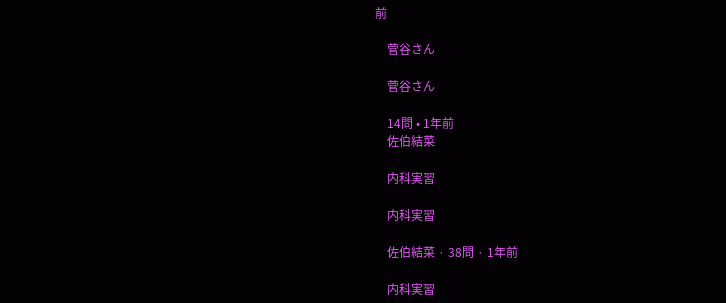前

    菅谷さん

    菅谷さん

    14問 • 1年前
    佐伯結菜

    内科実習

    内科実習

    佐伯結菜 · 38問 · 1年前

    内科実習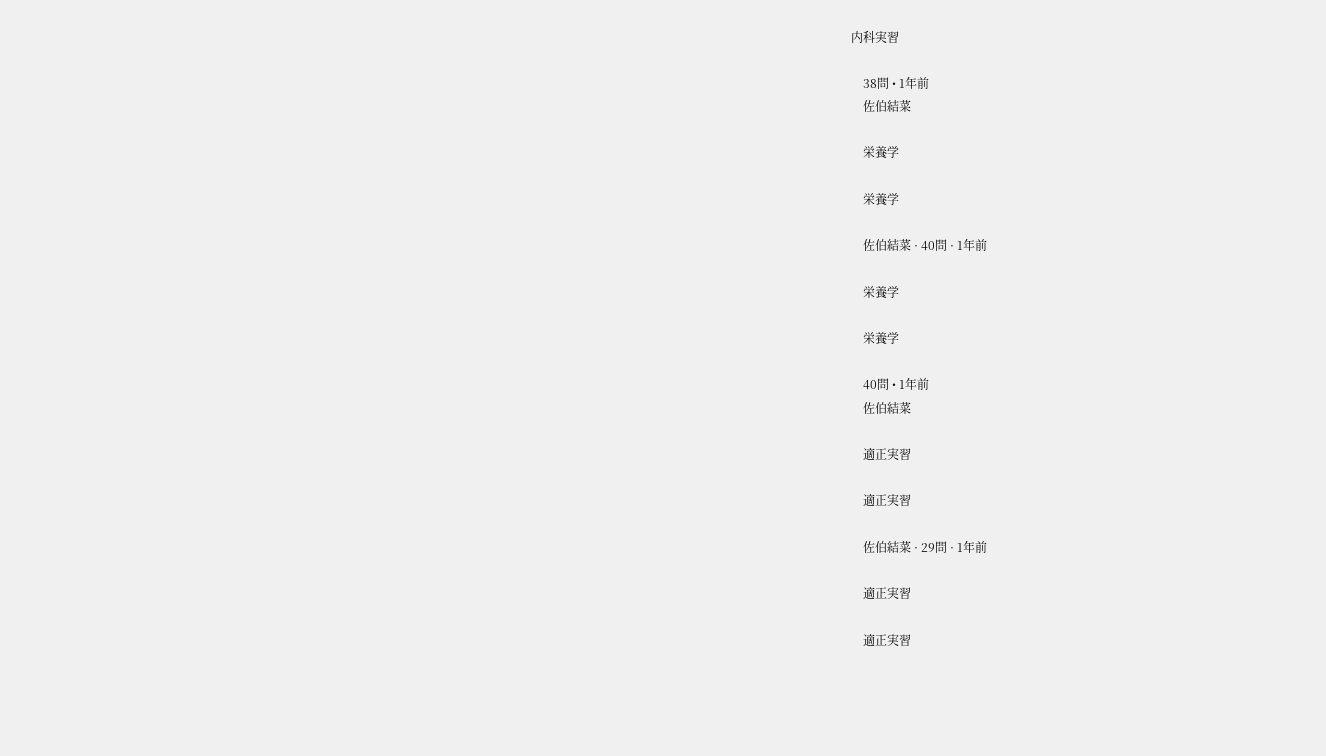内科実習

    38問 • 1年前
    佐伯結菜

    栄養学

    栄養学

    佐伯結菜 · 40問 · 1年前

    栄養学

    栄養学

    40問 • 1年前
    佐伯結菜

    適正実習

    適正実習

    佐伯結菜 · 29問 · 1年前

    適正実習

    適正実習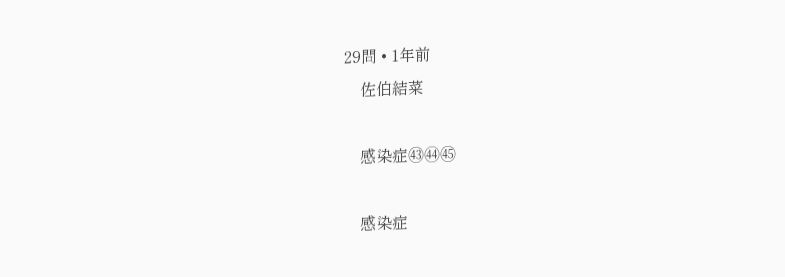29問 • 1年前
    佐伯結菜

    感染症㊸㊹㊺

    感染症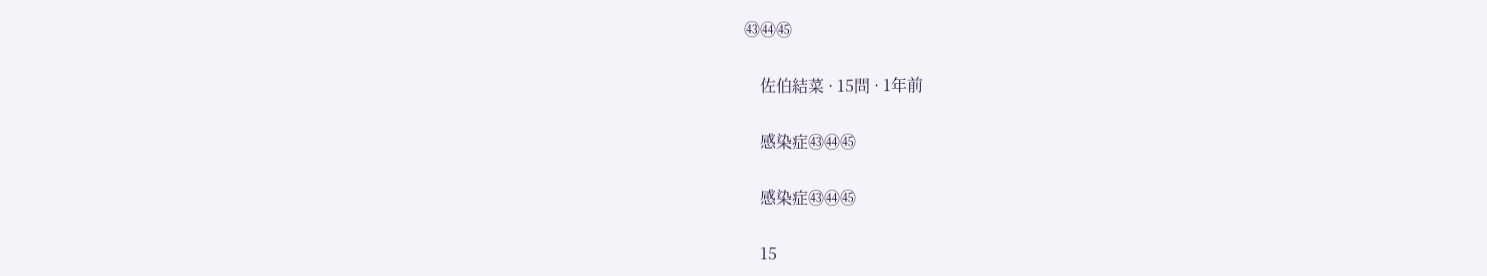㊸㊹㊺

    佐伯結菜 · 15問 · 1年前

    感染症㊸㊹㊺

    感染症㊸㊹㊺

    15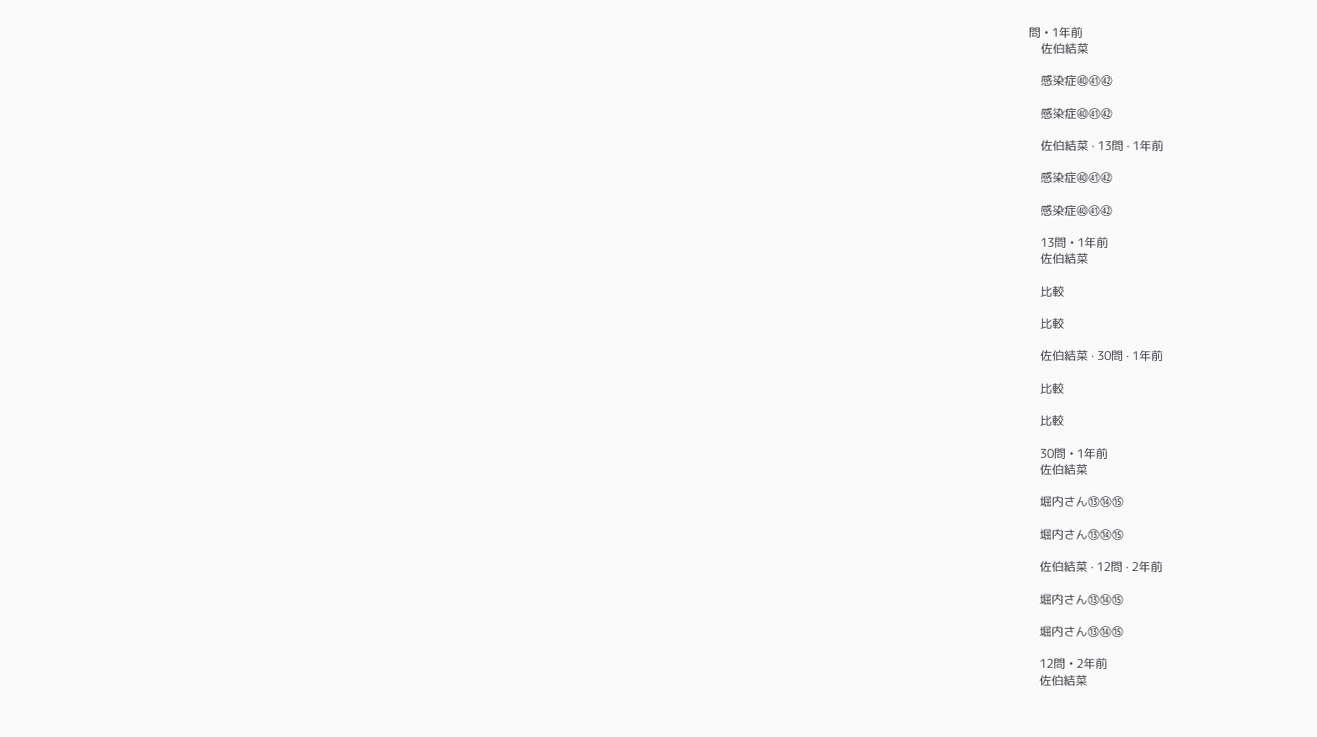問 • 1年前
    佐伯結菜

    感染症㊵㊶㊷

    感染症㊵㊶㊷

    佐伯結菜 · 13問 · 1年前

    感染症㊵㊶㊷

    感染症㊵㊶㊷

    13問 • 1年前
    佐伯結菜

    比較

    比較

    佐伯結菜 · 30問 · 1年前

    比較

    比較

    30問 • 1年前
    佐伯結菜

    堀内さん⑬⑭⑮

    堀内さん⑬⑭⑮

    佐伯結菜 · 12問 · 2年前

    堀内さん⑬⑭⑮

    堀内さん⑬⑭⑮

    12問 • 2年前
    佐伯結菜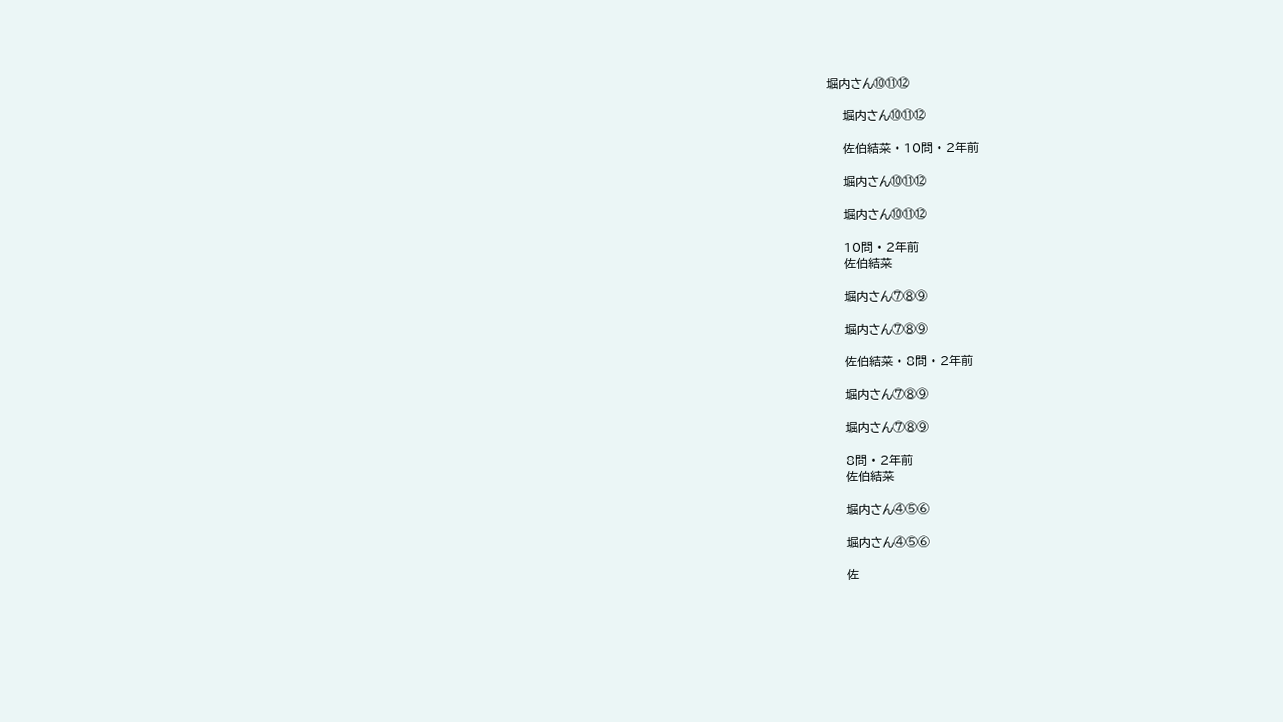堀内さん⑩⑪⑫

    堀内さん⑩⑪⑫

    佐伯結菜 · 10問 · 2年前

    堀内さん⑩⑪⑫

    堀内さん⑩⑪⑫

    10問 • 2年前
    佐伯結菜

    堀内さん⑦⑧⑨

    堀内さん⑦⑧⑨

    佐伯結菜 · 8問 · 2年前

    堀内さん⑦⑧⑨

    堀内さん⑦⑧⑨

    8問 • 2年前
    佐伯結菜

    堀内さん④⑤⑥

    堀内さん④⑤⑥

    佐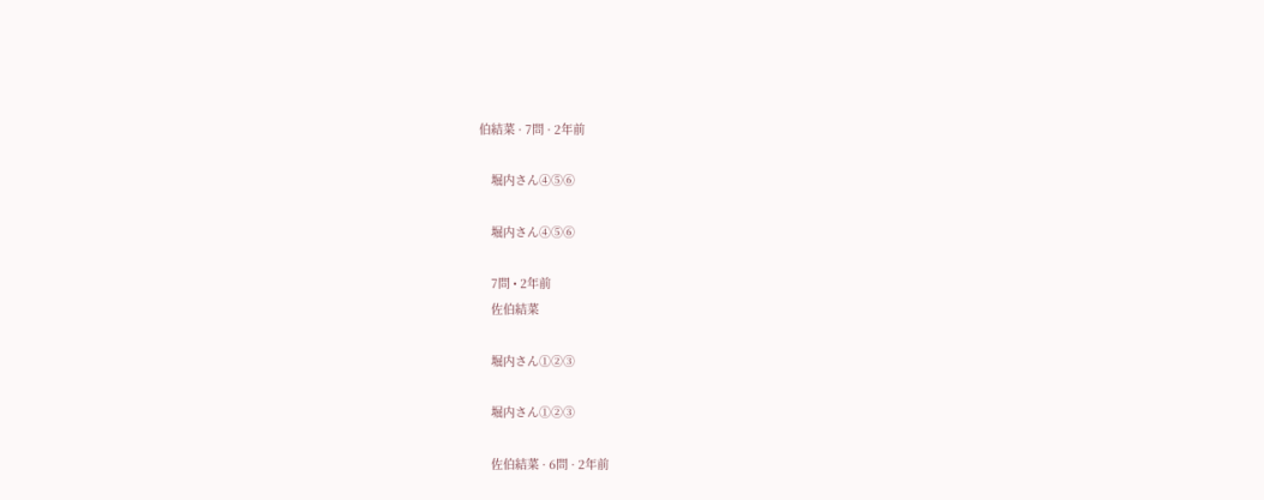伯結菜 · 7問 · 2年前

    堀内さん④⑤⑥

    堀内さん④⑤⑥

    7問 • 2年前
    佐伯結菜

    堀内さん①②③

    堀内さん①②③

    佐伯結菜 · 6問 · 2年前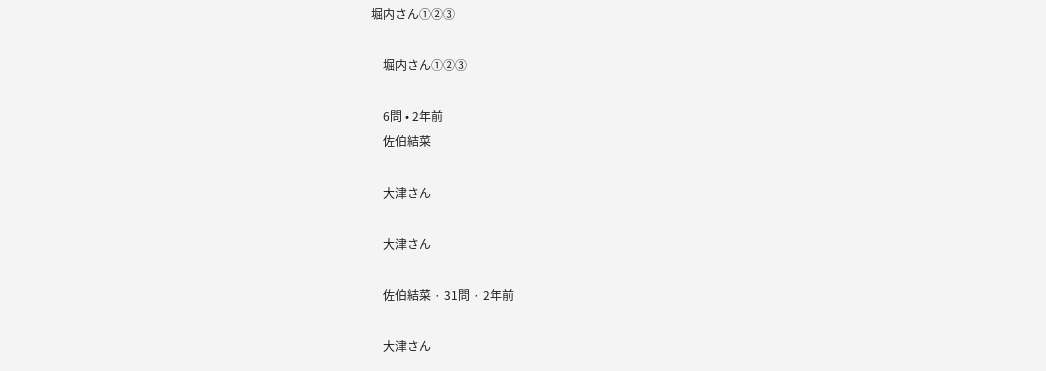堀内さん①②③

    堀内さん①②③

    6問 • 2年前
    佐伯結菜

    大津さん

    大津さん

    佐伯結菜 · 31問 · 2年前

    大津さん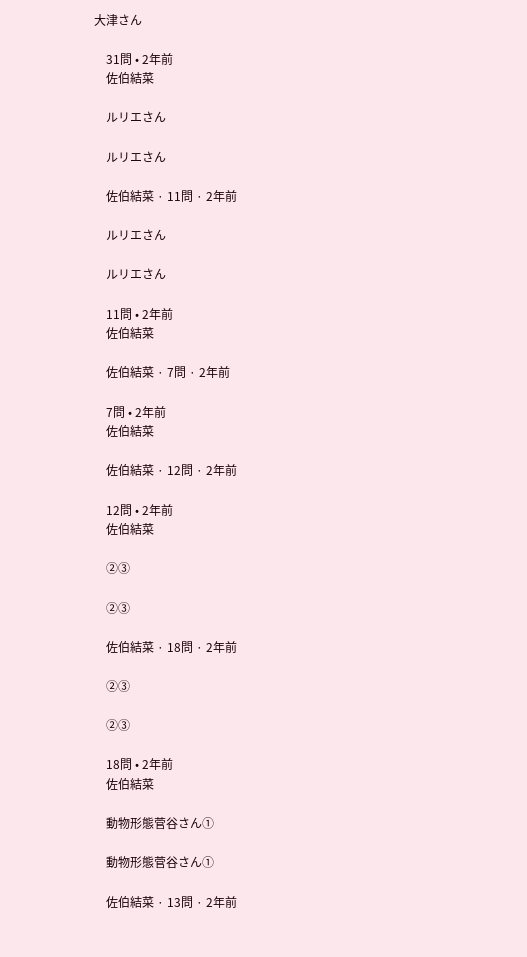大津さん

    31問 • 2年前
    佐伯結菜

    ルリエさん

    ルリエさん

    佐伯結菜 · 11問 · 2年前

    ルリエさん

    ルリエさん

    11問 • 2年前
    佐伯結菜

    佐伯結菜 · 7問 · 2年前

    7問 • 2年前
    佐伯結菜

    佐伯結菜 · 12問 · 2年前

    12問 • 2年前
    佐伯結菜

    ②③

    ②③

    佐伯結菜 · 18問 · 2年前

    ②③

    ②③

    18問 • 2年前
    佐伯結菜

    動物形態菅谷さん①

    動物形態菅谷さん①

    佐伯結菜 · 13問 · 2年前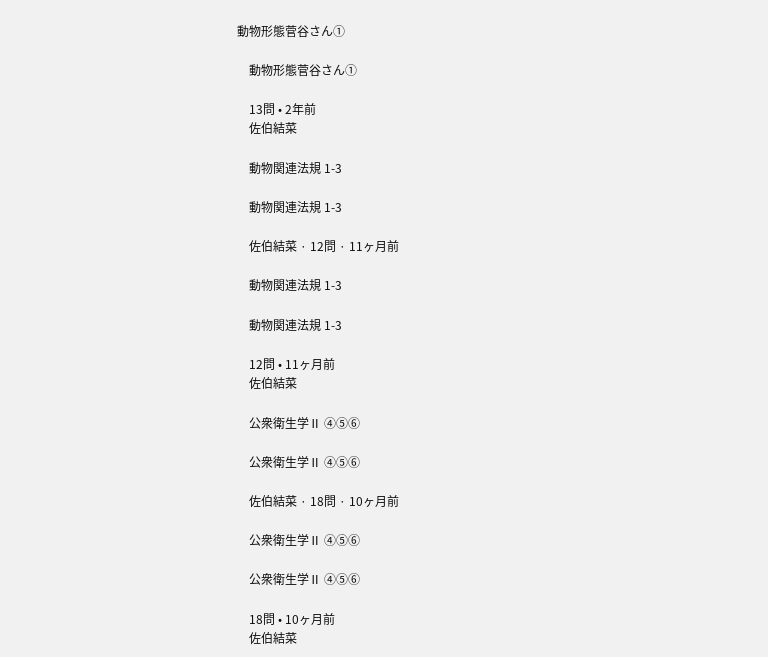動物形態菅谷さん①

    動物形態菅谷さん①

    13問 • 2年前
    佐伯結菜

    動物関連法規 1-3

    動物関連法規 1-3

    佐伯結菜 · 12問 · 11ヶ月前

    動物関連法規 1-3

    動物関連法規 1-3

    12問 • 11ヶ月前
    佐伯結菜

    公衆衛生学Ⅱ ④⑤⑥

    公衆衛生学Ⅱ ④⑤⑥

    佐伯結菜 · 18問 · 10ヶ月前

    公衆衛生学Ⅱ ④⑤⑥

    公衆衛生学Ⅱ ④⑤⑥

    18問 • 10ヶ月前
    佐伯結菜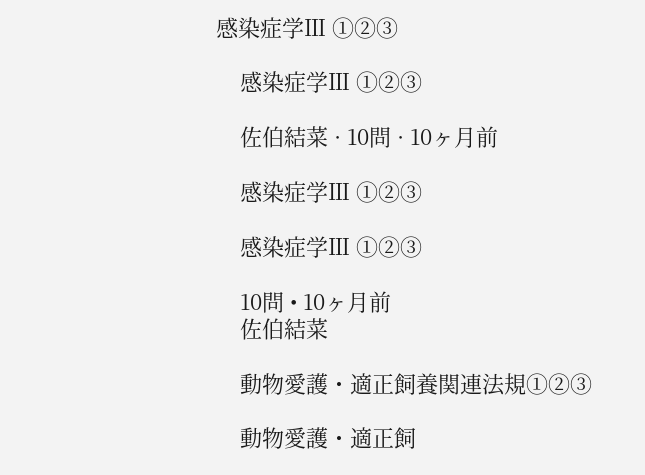感染症学Ⅲ ①②③

    感染症学Ⅲ ①②③

    佐伯結菜 · 10問 · 10ヶ月前

    感染症学Ⅲ ①②③

    感染症学Ⅲ ①②③

    10問 • 10ヶ月前
    佐伯結菜

    動物愛護・適正飼養関連法規①②③

    動物愛護・適正飼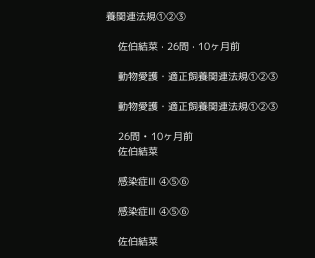養関連法規①②③

    佐伯結菜 · 26問 · 10ヶ月前

    動物愛護・適正飼養関連法規①②③

    動物愛護・適正飼養関連法規①②③

    26問 • 10ヶ月前
    佐伯結菜

    感染症Ⅲ ④⑤⑥

    感染症Ⅲ ④⑤⑥

    佐伯結菜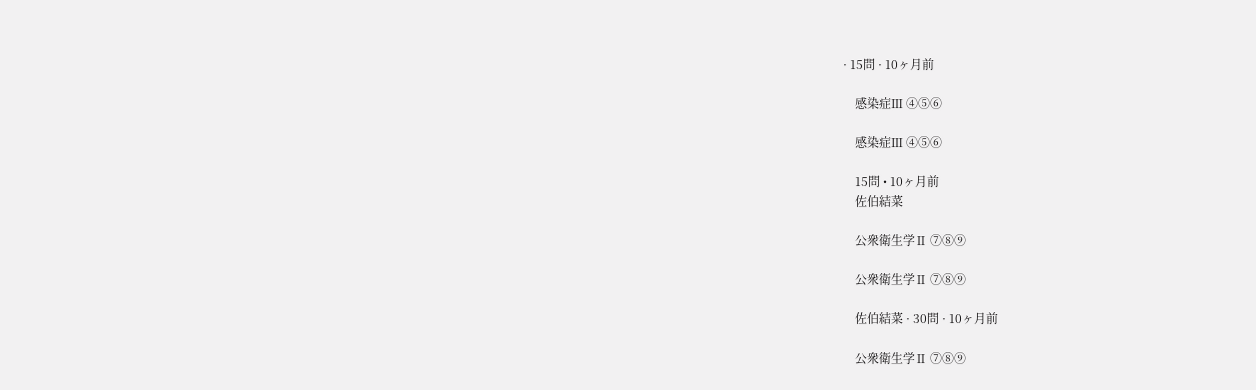· 15問 · 10ヶ月前

    感染症Ⅲ ④⑤⑥

    感染症Ⅲ ④⑤⑥

    15問 • 10ヶ月前
    佐伯結菜

    公衆衛生学Ⅱ ⑦⑧⑨

    公衆衛生学Ⅱ ⑦⑧⑨

    佐伯結菜 · 30問 · 10ヶ月前

    公衆衛生学Ⅱ ⑦⑧⑨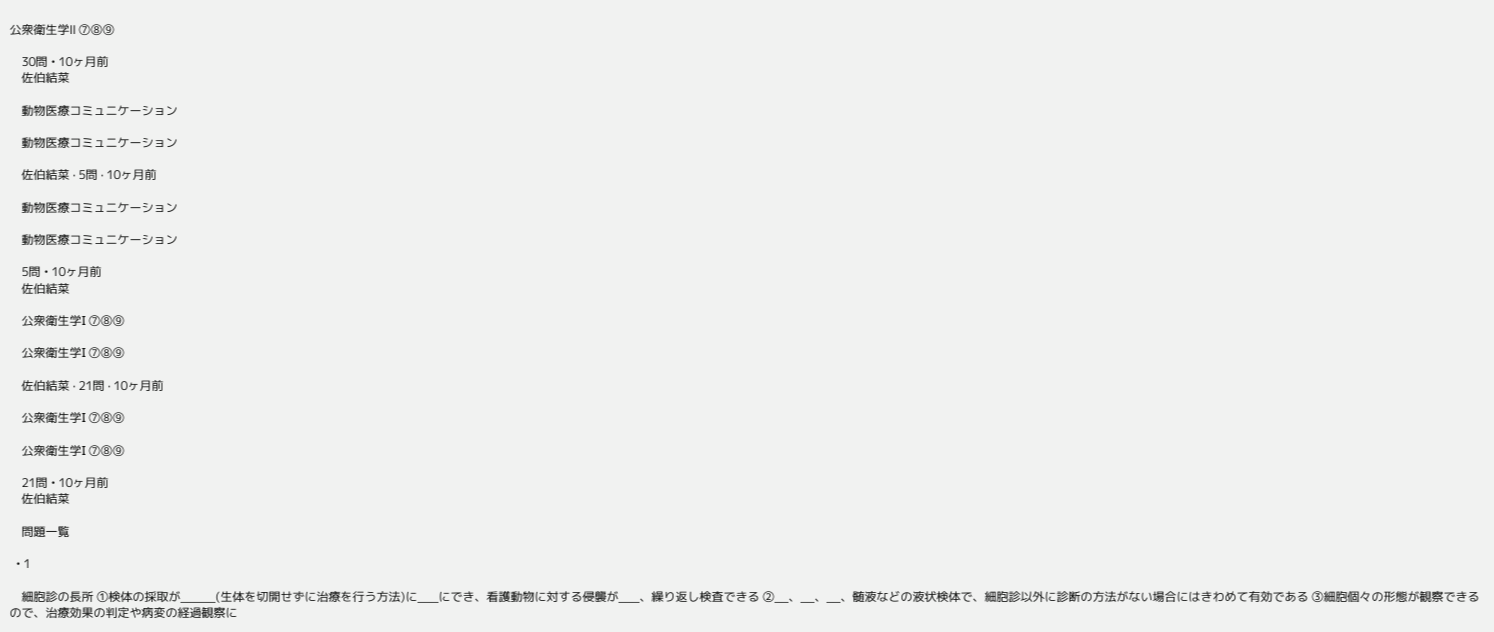公衆衛生学Ⅱ ⑦⑧⑨

    30問 • 10ヶ月前
    佐伯結菜

    動物医療コミュニケーション

    動物医療コミュニケーション

    佐伯結菜 · 5問 · 10ヶ月前

    動物医療コミュニケーション

    動物医療コミュニケーション

    5問 • 10ヶ月前
    佐伯結菜

    公衆衛生学I ⑦⑧⑨

    公衆衛生学I ⑦⑧⑨

    佐伯結菜 · 21問 · 10ヶ月前

    公衆衛生学I ⑦⑧⑨

    公衆衛生学I ⑦⑧⑨

    21問 • 10ヶ月前
    佐伯結菜

    問題一覧

  • 1

    細胞診の長所 ①検体の採取が_____(生体を切開せずに治療を行う方法)に___にでき、看護動物に対する侵襲が___、繰り返し検査できる ②__、__、__、髄液などの液状検体で、細胞診以外に診断の方法がない場合にはきわめて有効である ③細胞個々の形態が観察できるので、治療効果の判定や病変の経過観察に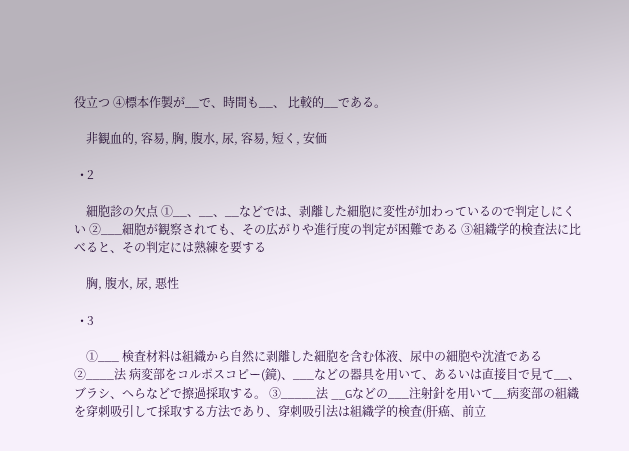役立つ ④標本作製が__で、時間も__、 比較的__である。

    非観血的, 容易, 胸, 腹水, 尿, 容易, 短く, 安価

  • 2

    細胞診の欠点 ①__、__、__などでは、剥離した細胞に変性が加わっているので判定しにくい ②___細胞が観察されても、その広がりや進行度の判定が困難である ③組織学的検査法に比べると、その判定には熟練を要する

    胸, 腹水, 尿, 悪性

  • 3

    ①___ 検査材料は組織から自然に剥離した細胞を含む体液、尿中の細胞や沈渣である ②____法 病変部をコルポスコピー(鏡)、___などの器具を用いて、あるいは直接目で見て__、ブラシ、へらなどで擦過採取する。 ③_____法 __Gなどの___注射針を用いて__病変部の組織を穿刺吸引して採取する方法であり、穿刺吸引法は組織学的検査(肝癌、前立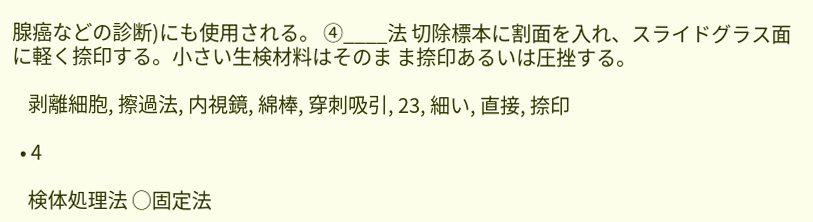腺癌などの診断)にも使用される。 ④____法 切除標本に割面を入れ、スライドグラス面に軽く捺印する。小さい生検材料はそのま ま捺印あるいは圧挫する。

    剥離細胞, 擦過法, 内視鏡, 綿棒, 穿刺吸引, 23, 細い, 直接, 捺印

  • 4

    検体処理法 ○固定法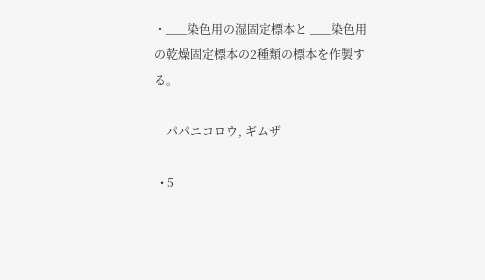・___染色用の湿固定標本と ___染色用の乾燥固定標本の2種類の標本を作製する。

    パパニコロウ, ギムザ

  • 5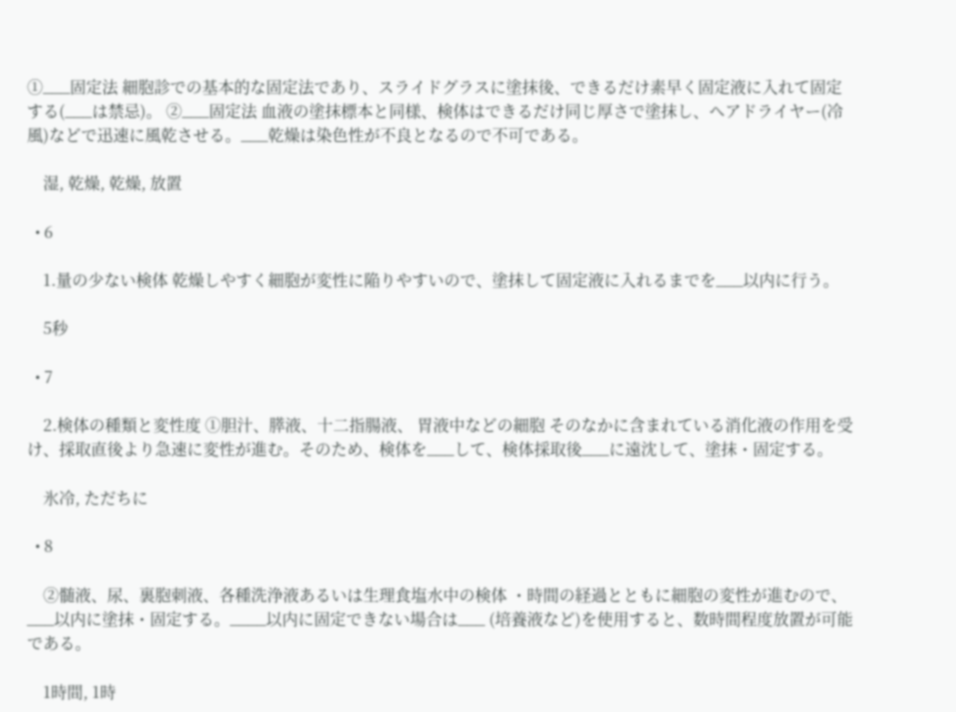①___固定法 細胞診での基本的な固定法であり、スライドグラスに塗抹後、できるだけ素早く固定液に入れて固定する(___は禁忌)。 ②___固定法 血液の塗抹標本と同様、検体はできるだけ同じ厚さで塗抹し、ヘアドライヤー(冷風)などで迅速に風乾させる。___乾燥は染色性が不良となるので不可である。

    湿, 乾燥, 乾燥, 放置

  • 6

    1.量の少ない検体 乾燥しやすく細胞が変性に陥りやすいので、塗抹して固定液に入れるまでを___以内に行う。

    5秒

  • 7

    2.検体の種類と変性度 ①胆汁、膵液、十二指腸液、 胃液中などの細胞 そのなかに含まれている消化液の作用を受け、採取直後より急速に変性が進む。そのため、検体を___して、検体採取後___に遠沈して、塗抹・固定する。

    氷冷, ただちに

  • 8

    ②髄液、尿、裏胞刺液、各種洗浄液あるいは生理食塩水中の検体 ・時間の経過とともに細胞の変性が進むので、___以内に塗抹・固定する。____以内に固定できない場合は___ (培養液など)を使用すると、数時間程度放置が可能である。

    1時間, 1時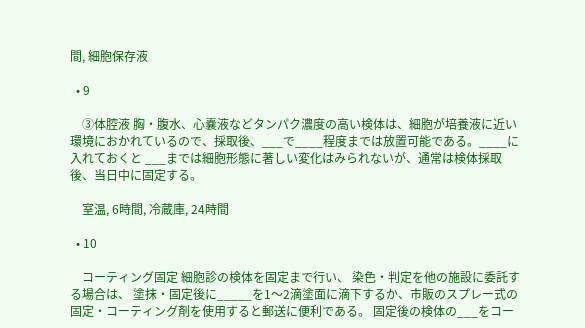間, 細胞保存液

  • 9

    ③体腔液 胸・腹水、心嚢液などタンパク濃度の高い検体は、細胞が培養液に近い環境におかれているので、採取後、___で____程度までは放置可能である。____に入れておくと ___までは細胞形態に著しい変化はみられないが、通常は検体採取後、当日中に固定する。

    室温, 6時間, 冷蔵庫, 24時間

  • 10

    コーティング固定 細胞診の検体を固定まで行い、 染色・判定を他の施設に委託する場合は、 塗抹・固定後に_____を1〜2滴塗面に滴下するか、市販のスプレー式の固定・コーティング剤を使用すると郵送に便利である。 固定後の検体の___をコー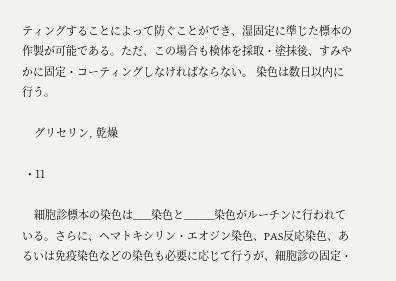ティングすることによって防ぐことができ、湿固定に準じた標本の作製が可能である。ただ、この場合も検体を採取・塗抹後、すみやかに固定・コーティングしなければならない。 染色は数日以内に行う。

    グリセリン, 乾燥

  • 11

    細胞診標本の染色は___染色と_____染色がルーチンに行われている。さらに、ヘマトキシリン・エオジン染色、PAS反応染色、あるいは免疫染色などの染色も必要に応じて行うが、細胞診の固定・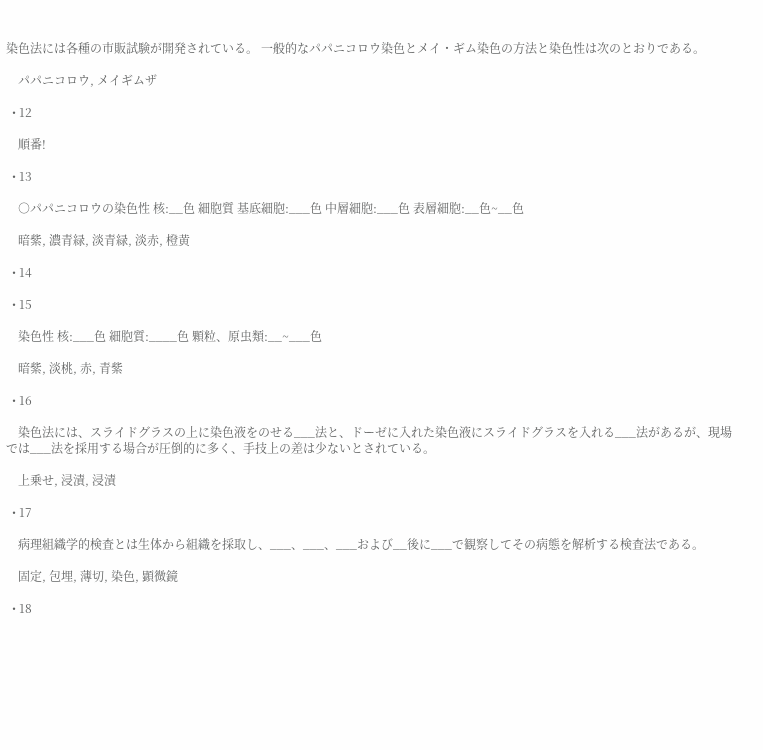染色法には各種の市販試験が開発されている。 一般的なパパニコロウ染色とメイ・ギム染色の方法と染色性は次のとおりである。

    パパニコロウ, メイギムザ

  • 12

    順番!

  • 13

    ○パパニコロウの染色性 核:__色 細胞質 基底細胞:___色 中層細胞:___色 表層細胞:__色~__色

    暗紫, 濃青緑, 淡青緑, 淡赤, 橙黄

  • 14

  • 15

    染色性 核:___色 細胞質:____色 顆粒、原虫類:__~___色

    暗紫, 淡桃, 赤, 青紫

  • 16

    染色法には、スライドグラスの上に染色液をのせる___法と、ドーゼに入れた染色液にスライドグラスを入れる___法があるが、現場では___法を採用する場合が圧倒的に多く、手技上の差は少ないとされている。

    上乗せ, 浸漬, 浸漬

  • 17

    病理組織学的検査とは生体から組織を採取し、___、___、___および__後に___で観察してその病態を解析する検査法である。

    固定, 包埋, 薄切, 染色, 顕微鏡

  • 18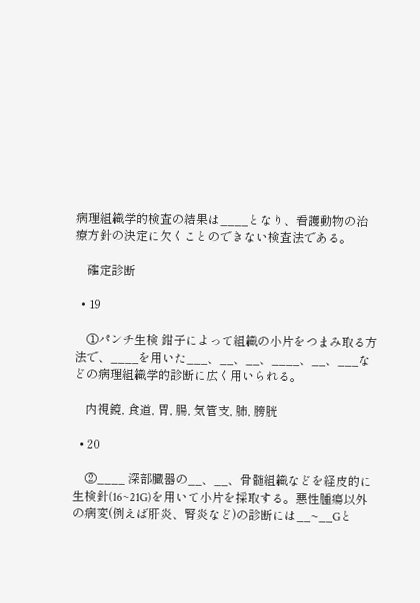病理組織学的検査の結果は____となり、看護動物の治療方針の決定に欠くことのできない検査法である。

    確定診断

  • 19

    ①パンチ生検 鉗子によって組織の小片をつまみ取る方法で、____を用いた___、__、__、____、__、___などの病理組織学的診断に広く用いられる。

    内視鏡, 食道, 胃, 腸, 気管支, 肺, 膀胱

  • 20

    ②____ 深部臓器の__、__、骨髄組織などを経皮的に生検針(16~21G)を用いて小片を採取する。悪性腫瘍以外の病変(例えば肝炎、腎炎など)の診断には__~__Gと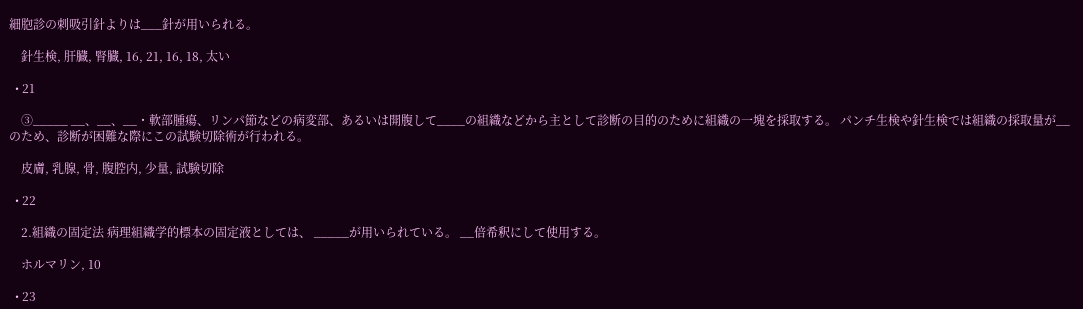細胞診の刺吸引針よりは___針が用いられる。

    針生検, 肝臓, 腎臓, 16, 21, 16, 18, 太い

  • 21

    ③_____ __、__、__・軟部腫瘍、リンパ節などの病変部、あるいは開腹して____の組織などから主として診断の目的のために組織の一塊を採取する。 パンチ生検や針生検では組織の採取量が__のため、診断が困難な際にこの試験切除術が行われる。

    皮膚, 乳腺, 骨, 腹腔内, 少量, 試験切除

  • 22

    2.組織の固定法 病理組織学的標本の固定液としては、 _____が用いられている。 __倍希釈にして使用する。

    ホルマリン, 10

  • 23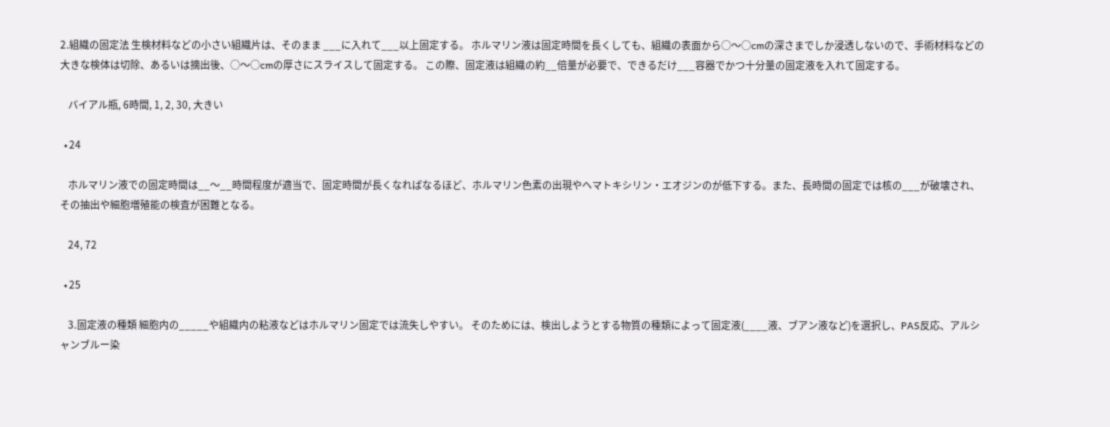2.組織の固定法 生検材料などの小さい組織片は、そのまま ___に入れて___以上固定する。 ホルマリン液は固定時間を長くしても、組織の表面から○〜○cmの深さまでしか浸透しないので、手術材料などの大きな検体は切除、あるいは摘出後、○〜○cmの厚さにスライスして固定する。 この際、固定液は組織の約__倍量が必要で、できるだけ___容器でかつ十分量の固定液を入れて固定する。

    バイアル瓶, 6時間, 1, 2, 30, 大きい

  • 24

    ホルマリン液での固定時間は__〜__時間程度が適当で、固定時間が長くなればなるほど、ホルマリン色素の出現やヘマトキシリン・エオジンのが低下する。また、長時間の固定では核の___が破壊され、その抽出や細胞増殖能の検査が困難となる。

    24, 72

  • 25

    3.固定液の種類 細胞内の_____や組織内の粘液などはホルマリン固定では流失しやすい。 そのためには、検出しようとする物質の種類によって固定液(____液、ブアン液など)を選択し、PAS反応、アルシャンブルー染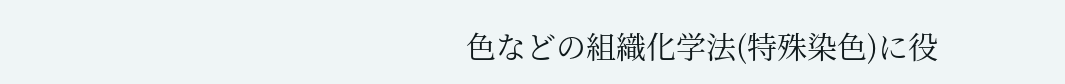色などの組織化学法(特殊染色)に役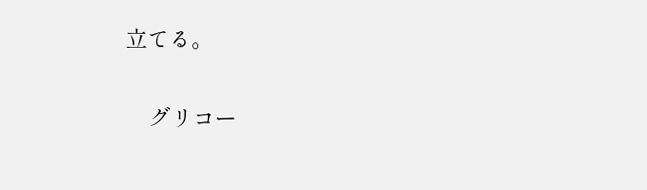立てる。

    グリコー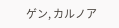ゲン, カルノア